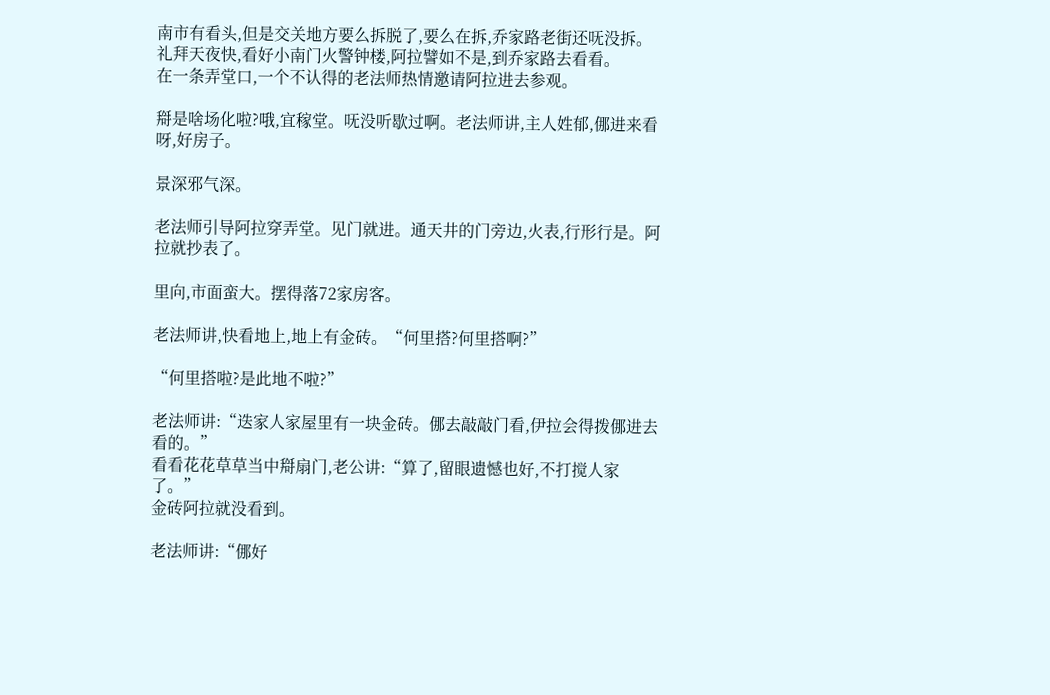南市有看头,但是交关地方要么拆脱了,要么在拆,乔家路老街还呒没拆。
礼拜天夜快,看好小南门火警钟楼,阿拉譬如不是,到乔家路去看看。
在一条弄堂口,一个不认得的老法师热情邀请阿拉进去参观。

搿是啥场化啦?哦,宜稼堂。呒没听歇过啊。老法师讲,主人姓郁,㑚进来看呀,好房子。

景深邪气深。

老法师引导阿拉穿弄堂。见门就进。通天井的门旁边,火表,行形行是。阿拉就抄表了。

里向,市面蛮大。摆得落72家房客。

老法师讲,快看地上,地上有金砖。“何里搭?何里搭啊?”

“何里搭啦?是此地不啦?”

老法师讲:“迭家人家屋里有一块金砖。㑚去敲敲门看,伊拉会得拨㑚进去看的。”
看看花花草草当中搿扇门,老公讲:“算了,留眼遗憾也好,不打搅人家了。”
金砖阿拉就没看到。

老法师讲:“㑚好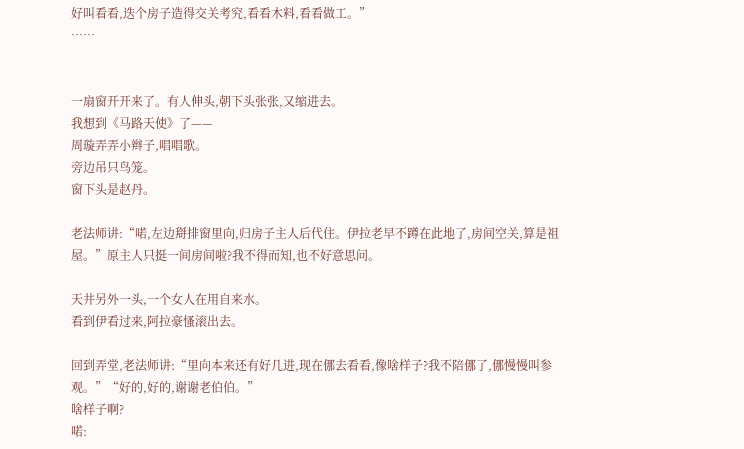好叫看看,迭个房子造得交关考究,看看木料,看看做工。”
……


一扇窗开开来了。有人伸头,朝下头张张,又缩进去。
我想到《马路天使》了——
周璇弄弄小辫子,唱唱歌。
旁边吊只鸟笼。
窗下头是赵丹。

老法师讲:“喏,左边搿排窗里向,归房子主人后代住。伊拉老早不蹲在此地了,房间空关,算是祖屋。”原主人只挺一间房间啦?我不得而知,也不好意思问。

天井另外一头,一个女人在用自来水。
看到伊看过来,阿拉豪慅滚出去。

回到弄堂,老法师讲:“里向本来还有好几进,现在㑚去看看,像啥样子?我不陪㑚了,㑚慢慢叫参观。”“好的,好的,谢谢老伯伯。”
啥样子啊?
喏: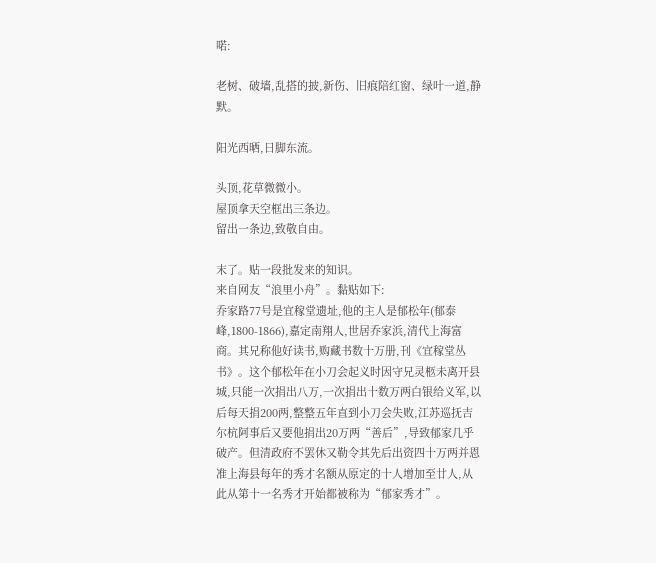喏:

老树、破墙,乱搭的披,新伤、旧痕陪红窗、绿叶一道,静默。

阳光西晒,日脚东流。

头顶,花草微微小。
屋顶拿天空框出三条边。
留出一条边,致敬自由。

末了。贴一段批发来的知识。
来自网友“浪里小舟”。黏贴如下:
乔家路77号是宜稼堂遗址,他的主人是郁松年(郁泰峰,1800-1866),嘉定南翔人,世居乔家浜,清代上海富商。其兄称他好读书,购藏书数十万册,刊《宜稼堂丛书》。这个郁松年在小刀会起义时因守兄灵柩未离开县城,只能一次捐出八万,一次捐出十数万两白银给义军,以后每天捐200两,整整五年直到小刀会失败,江苏巡抚吉尔杭阿事后又要他捐出20万两“善后”,导致郁家几乎破产。但清政府不罢休又勒令其先后出资四十万两并恩准上海县每年的秀才名额从原定的十人增加至廿人,从此从第十一名秀才开始都被称为“郁家秀才”。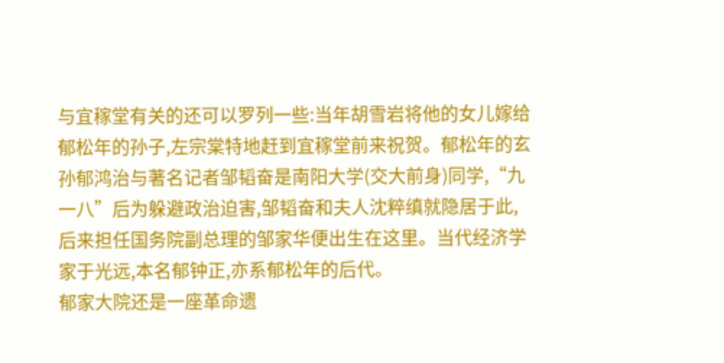与宜稼堂有关的还可以罗列一些:当年胡雪岩将他的女儿嫁给郁松年的孙子,左宗棠特地赶到宜稼堂前来祝贺。郁松年的玄孙郁鸿治与著名记者邹韬奋是南阳大学(交大前身)同学,“九一八”后为躲避政治迫害,邹韬奋和夫人沈粹缜就隐居于此,后来担任国务院副总理的邹家华便出生在这里。当代经济学家于光远,本名郁钟正,亦系郁松年的后代。
郁家大院还是一座革命遗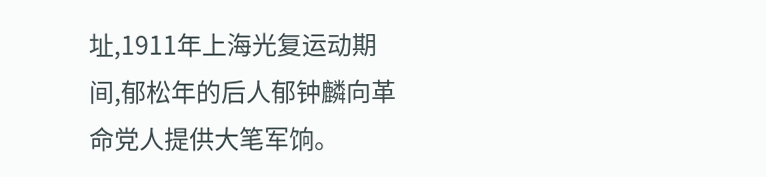址,1911年上海光复运动期间,郁松年的后人郁钟麟向革命党人提供大笔军饷。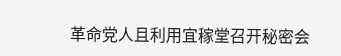革命党人且利用宜稼堂召开秘密会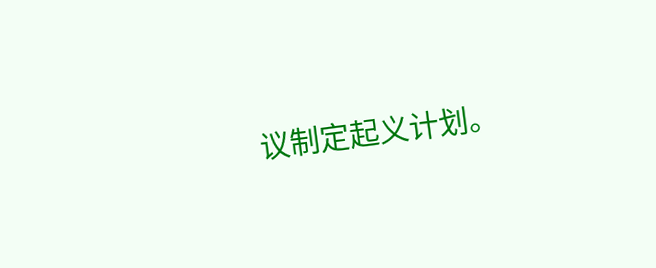议制定起义计划。